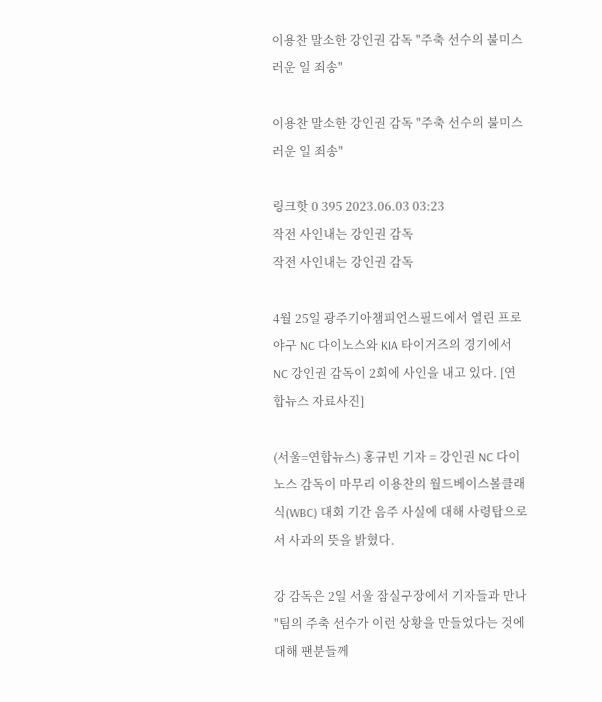이용찬 말소한 강인권 감독 "주축 선수의 불미스러운 일 죄송"

이용찬 말소한 강인권 감독 "주축 선수의 불미스러운 일 죄송"

링크핫 0 395 2023.06.03 03:23
작전 사인내는 강인권 감독
작전 사인내는 강인권 감독

4월 25일 광주기아챔피언스필드에서 열린 프로야구 NC 다이노스와 KIA 타이거즈의 경기에서 NC 강인권 감독이 2회에 사인을 내고 있다. [연합뉴스 자료사진]

(서울=연합뉴스) 홍규빈 기자 = 강인권 NC 다이노스 감독이 마무리 이용찬의 월드베이스볼클래식(WBC) 대회 기간 음주 사실에 대해 사령탑으로서 사과의 뜻을 밝혔다.

강 감독은 2일 서울 잠실구장에서 기자들과 만나 "팀의 주축 선수가 이런 상황을 만들었다는 것에 대해 팬분들께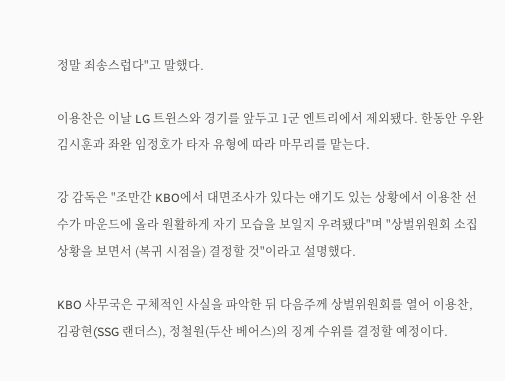정말 죄송스럽다"고 말했다.

이용찬은 이날 LG 트윈스와 경기를 앞두고 1군 엔트리에서 제외됐다. 한동안 우완 김시훈과 좌완 임정호가 타자 유형에 따라 마무리를 맡는다.

강 감독은 "조만간 KBO에서 대면조사가 있다는 얘기도 있는 상황에서 이용찬 선수가 마운드에 올라 원활하게 자기 모습을 보일지 우려됐다"며 "상벌위원회 소집 상황을 보면서 (복귀 시점을) 결정할 것"이라고 설명했다.

KBO 사무국은 구체적인 사실을 파악한 뒤 다음주께 상벌위원회를 열어 이용찬, 김광현(SSG 랜더스), 정철원(두산 베어스)의 징계 수위를 결정할 예정이다.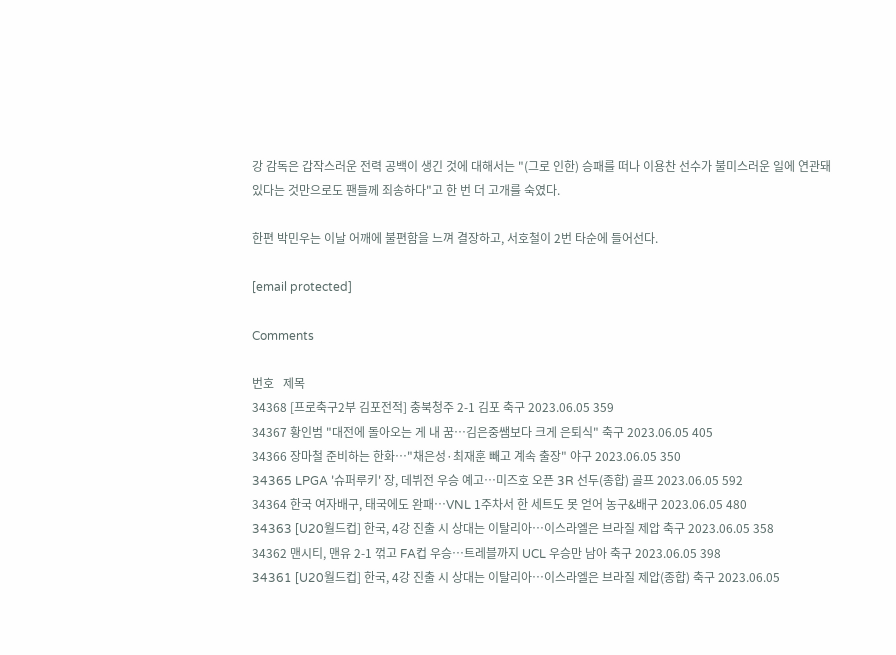강 감독은 갑작스러운 전력 공백이 생긴 것에 대해서는 "(그로 인한) 승패를 떠나 이용찬 선수가 불미스러운 일에 연관돼있다는 것만으로도 팬들께 죄송하다"고 한 번 더 고개를 숙였다.

한편 박민우는 이날 어깨에 불편함을 느껴 결장하고, 서호철이 2번 타순에 들어선다.

[email protected]

Comments

번호   제목
34368 [프로축구2부 김포전적] 충북청주 2-1 김포 축구 2023.06.05 359
34367 황인범 "대전에 돌아오는 게 내 꿈…김은중쌤보다 크게 은퇴식" 축구 2023.06.05 405
34366 장마철 준비하는 한화…"채은성·최재훈 빼고 계속 출장" 야구 2023.06.05 350
34365 LPGA '슈퍼루키' 장, 데뷔전 우승 예고…미즈호 오픈 3R 선두(종합) 골프 2023.06.05 592
34364 한국 여자배구, 태국에도 완패…VNL 1주차서 한 세트도 못 얻어 농구&배구 2023.06.05 480
34363 [U20월드컵] 한국, 4강 진출 시 상대는 이탈리아…이스라엘은 브라질 제압 축구 2023.06.05 358
34362 맨시티, 맨유 2-1 꺾고 FA컵 우승…트레블까지 UCL 우승만 남아 축구 2023.06.05 398
34361 [U20월드컵] 한국, 4강 진출 시 상대는 이탈리아…이스라엘은 브라질 제압(종합) 축구 2023.06.05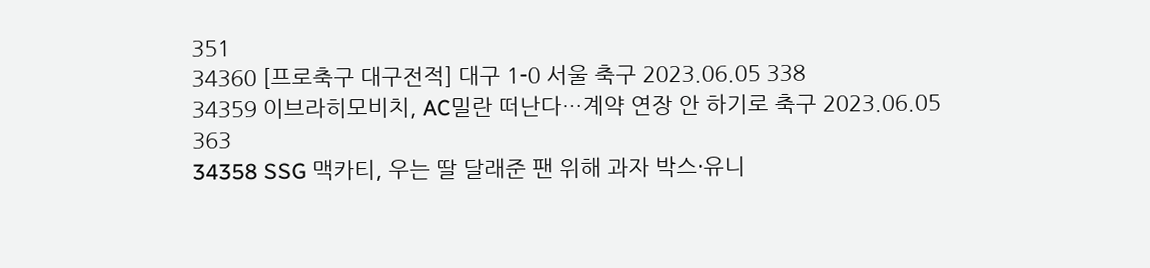351
34360 [프로축구 대구전적] 대구 1-0 서울 축구 2023.06.05 338
34359 이브라히모비치, AC밀란 떠난다…계약 연장 안 하기로 축구 2023.06.05 363
34358 SSG 맥카티, 우는 딸 달래준 팬 위해 과자 박스·유니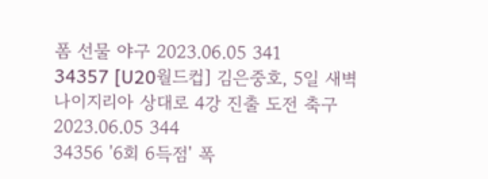폼 선물 야구 2023.06.05 341
34357 [U20월드컵] 김은중호, 5일 새벽 나이지리아 상대로 4강 진출 도전 축구 2023.06.05 344
34356 '6회 6득점' 폭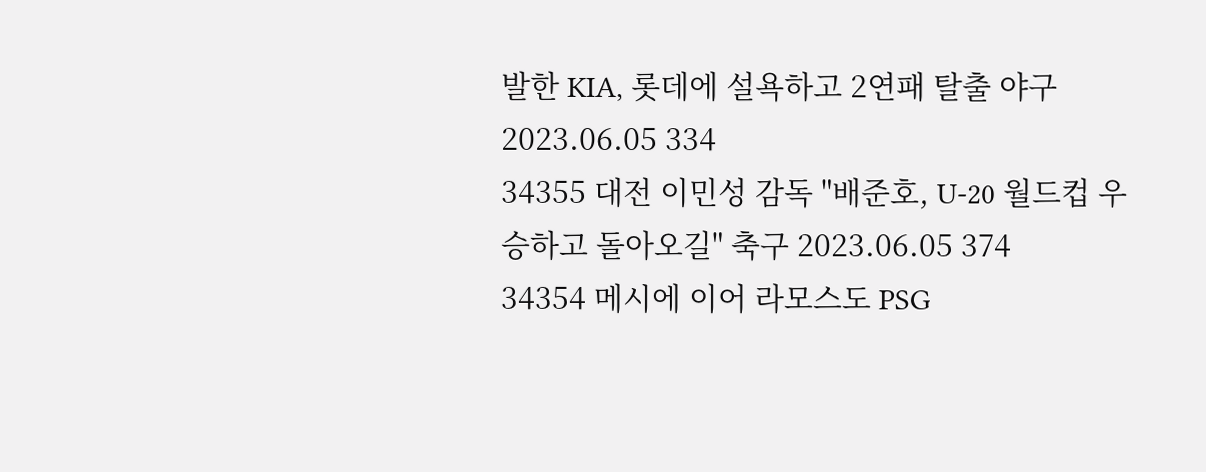발한 KIA, 롯데에 설욕하고 2연패 탈출 야구 2023.06.05 334
34355 대전 이민성 감독 "배준호, U-20 월드컵 우승하고 돌아오길" 축구 2023.06.05 374
34354 메시에 이어 라모스도 PSG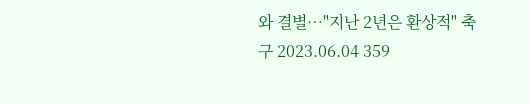와 결별…"지난 2년은 환상적" 축구 2023.06.04 359